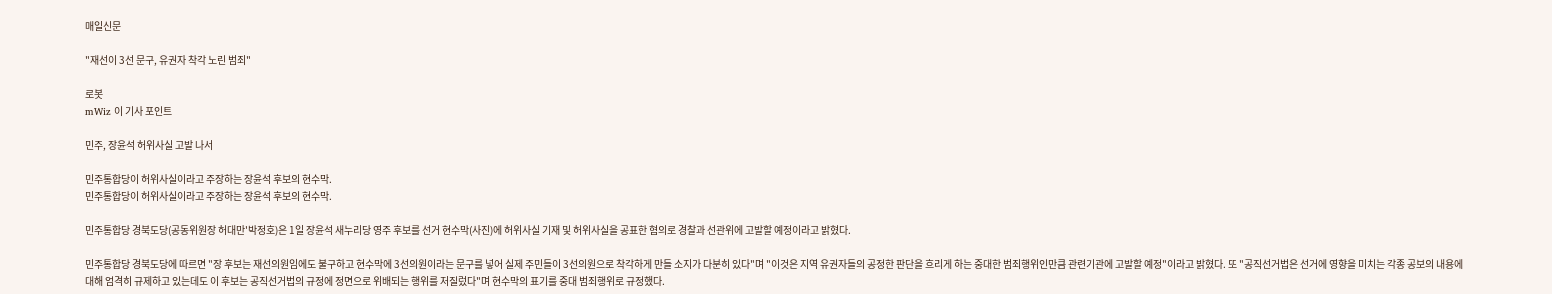매일신문

"재선이 3선 문구, 유권자 착각 노린 범죄"

로봇
mWiz 이 기사 포인트

민주, 장윤석 허위사실 고발 나서

민주통합당이 허위사실이라고 주장하는 장윤석 후보의 현수막.
민주통합당이 허위사실이라고 주장하는 장윤석 후보의 현수막.

민주통합당 경북도당(공동위원장 허대만'박정호)은 1일 장윤석 새누리당 영주 후보를 선거 현수막(사진)에 허위사실 기재 및 허위사실을 공표한 혐의로 경찰과 선관위에 고발할 예정이라고 밝혔다.

민주통합당 경북도당에 따르면 "장 후보는 재선의원임에도 불구하고 현수막에 3선의원이라는 문구를 넣어 실제 주민들이 3선의원으로 착각하게 만들 소지가 다분히 있다"며 "이것은 지역 유권자들의 공정한 판단을 흐리게 하는 중대한 범죄행위인만큼 관련기관에 고발할 예정"이라고 밝혔다. 또 "공직선거법은 선거에 영향을 미치는 각종 공보의 내용에 대해 엄격히 규제하고 있는데도 이 후보는 공직선거법의 규정에 정면으로 위배되는 행위를 저질렀다"며 현수막의 표기를 중대 범죄행위로 규정했다.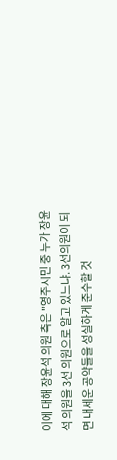이에 대해 장윤석 의원 측은 "영주시민 중 누가 장윤석 의원을 3선 의원으로 알고 있느냐. 3선의원이 되면 내세운 공약들을 성실하게 준수할 것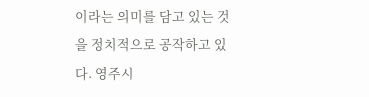이라는 의미를 담고 있는 것을 정치적으로 공작하고 있다. 영주시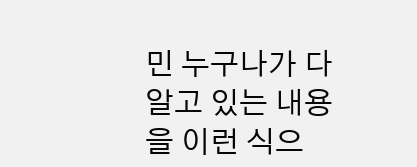민 누구나가 다 알고 있는 내용을 이런 식으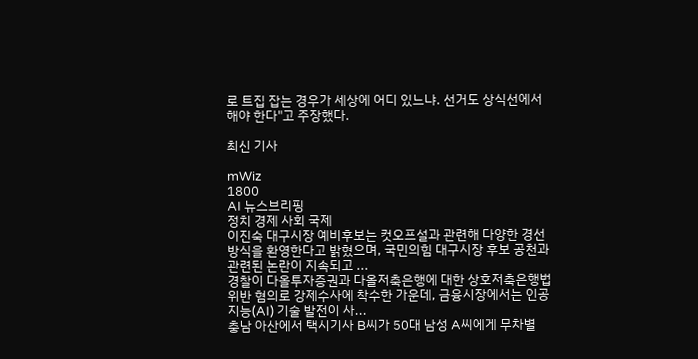로 트집 잡는 경우가 세상에 어디 있느냐. 선거도 상식선에서 해야 한다"고 주장했다.

최신 기사

mWiz
1800
AI 뉴스브리핑
정치 경제 사회 국제
이진숙 대구시장 예비후보는 컷오프설과 관련해 다양한 경선 방식을 환영한다고 밝혔으며, 국민의힘 대구시장 후보 공천과 관련된 논란이 지속되고 ...
경찰이 다올투자증권과 다올저축은행에 대한 상호저축은행법 위반 혐의로 강제수사에 착수한 가운데, 금융시장에서는 인공지능(AI) 기술 발전이 사...
충남 아산에서 택시기사 B씨가 50대 남성 A씨에게 무차별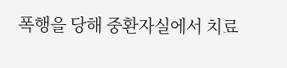폭행을 당해 중환자실에서 치료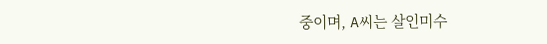중이며, A씨는 살인미수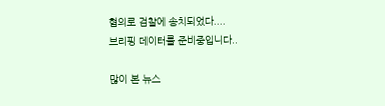혐의로 검찰에 송치되었다....
브리핑 데이터를 준비중입니다..

많이 본 뉴스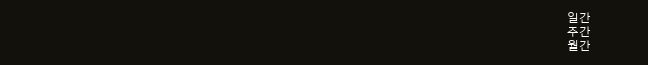일간
주간
월간